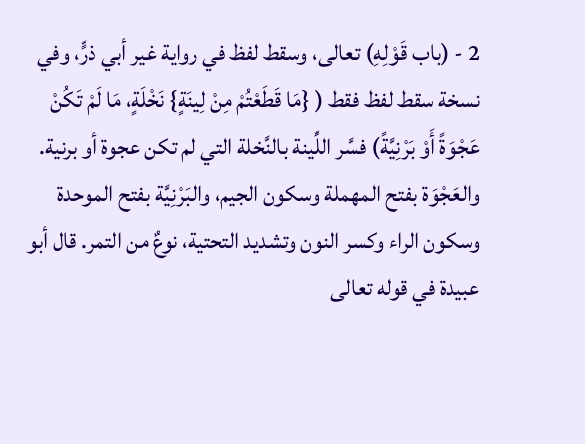2 - (باب قَوْلِهِ) تعالى، وسقط لفظ في رواية غير أبي ذرٍّ، وفي نسخة سقط لفظ فقط ( {مَا قَطَعْتُمْ مِنْ لِينَةٍ} نَخْلَةٍ، مَا لَمْ تَكُنْ عَجْوَةً أَوْ بَرْنِيَّةً) فسَّر اللِّينة بالنَّخلة التي لم تكن عجوة أو برنية.
والعَجْوَة بفتح المهملة وسكون الجيم، والبَرْنِيَّة بفتح الموحدة وسكون الراء وكسر النون وتشديد التحتية، نوعٌ من التمر. قال أبو عبيدة في قوله تعالى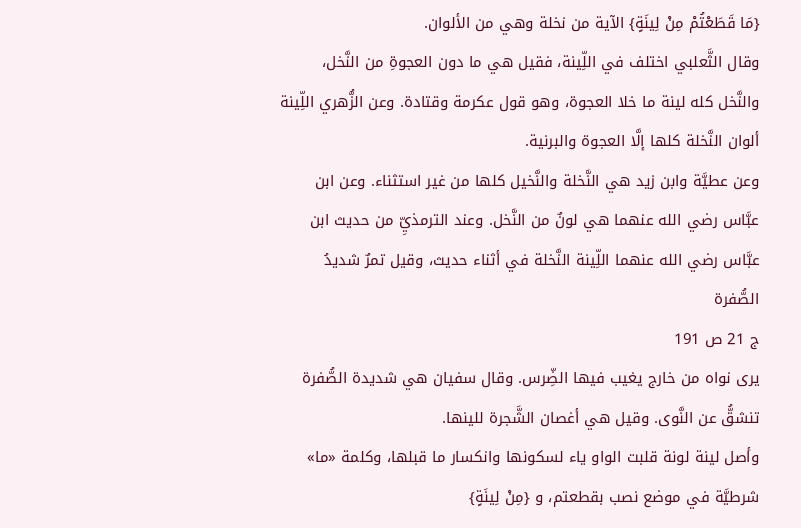{مَا قَطَعْتُمْ مِنْ لِينَةٍ} الآية من نخلة وهي من الألوان.
وقال الثَّعلبي اختلف في اللِّينة، فقيل هي ما دون العجوةِ من النَّخل، والنَّخل كله لينة ما خلا العجوة، وهو قول عكرمة وقتادة. وعن الزُّهري اللِّينة ألوان النَّخلة كلها إلَّا العجوة والبرنية.
وعن عطيَّة وابن زيد هي النَّخلة والنَّخيل كلها من غير استثناء. وعن ابن عبَّاس رضي الله عنهما هي لونٌ من النَّخل. وعند الترمذيِّ من حديث ابن عبَّاس رضي الله عنهما اللِّينة النَّخلة في أثناء حديث، وقيل تمرٌ شديدُ الصُّفرة
ج 21 ص 191
يرى نواه من خارج يغيب فيها الضِّرس. وقال سفيان هي شديدة الصُّفرة تنشقُّ عن النَّوى. وقيل هي أغصان الشَّجرة للينها.
وأصل لينة لونة قلبت الواو ياء لسكونها وانكسار ما قبلها، وكلمة «ما» شرطيَّة في موضع نصب بقطعتم، و {مِنْ لِينَةٍ}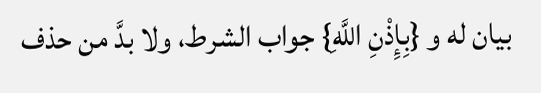بيان له و {بِإِذْنِ اللَّهِ} جواب الشرط، ولا بدَّ من حذف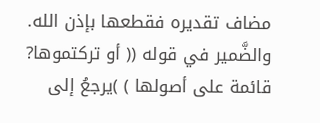مضاف تقديره فقطعها بإذن الله.
والضَّمير في قوله (( أو تركتموها? قائمة على أصولها ) )يرجعُ إلى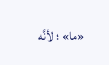«ما» ؛ لأنَّه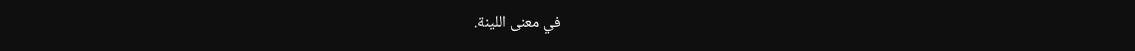في معنى اللينة.